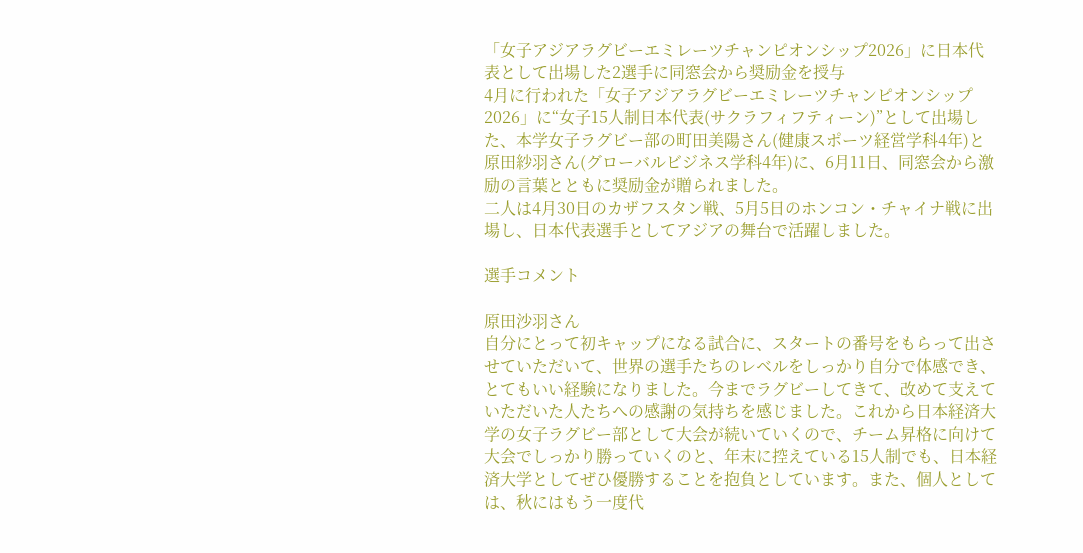「女子アジアラグビーエミレーツチャンピオンシップ2026」に日本代表として出場した2選手に同窓会から奨励金を授与
4月に行われた「女子アジアラグビーエミレーツチャンピオンシップ2026」に“女子15人制日本代表(サクラフィフティーン)”として出場した、本学女子ラグビー部の町田美陽さん(健康スポーツ経営学科4年)と原田紗羽さん(グローバルビジネス学科4年)に、6月11日、同窓会から激励の言葉とともに奨励金が贈られました。
二人は4月30日のカザフスタン戦、5月5日のホンコン・チャイナ戦に出場し、日本代表選手としてアジアの舞台で活躍しました。

選手コメント

原田沙羽さん
自分にとって初キャップになる試合に、スタートの番号をもらって出させていただいて、世界の選手たちのレベルをしっかり自分で体感でき、とてもいい経験になりました。今までラグビーしてきて、改めて支えていただいた人たちへの感謝の気持ちを感じました。これから日本経済大学の女子ラグビー部として大会が続いていくので、チーム昇格に向けて大会でしっかり勝っていくのと、年末に控えている15人制でも、日本経済大学としてぜひ優勝することを抱負としています。また、個人としては、秋にはもう一度代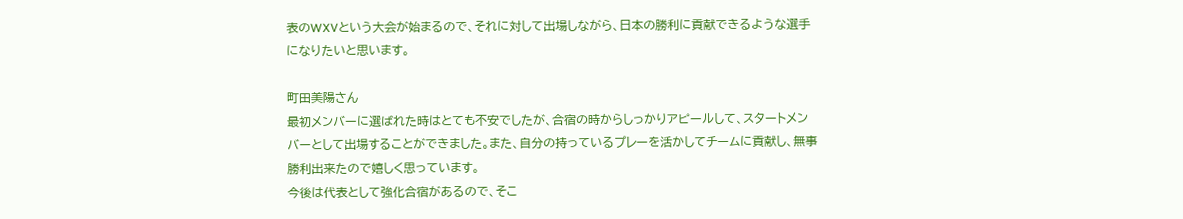表のWXVという大会が始まるので、それに対して出場しながら、日本の勝利に貢献できるような選手になりたいと思います。

町田美陽さん
最初メンバーに選ばれた時はとても不安でしたが、合宿の時からしっかりアピールして、スタートメンバーとして出場することができました。また、自分の持っているプレーを活かしてチームに貢献し、無事勝利出来たので嬉しく思っています。
今後は代表として強化合宿があるので、そこ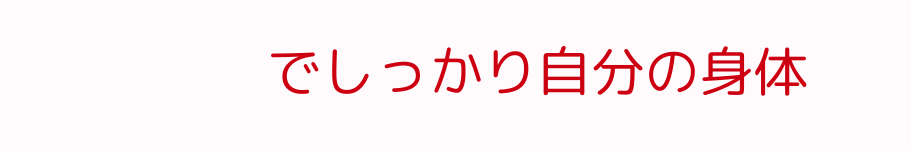でしっかり自分の身体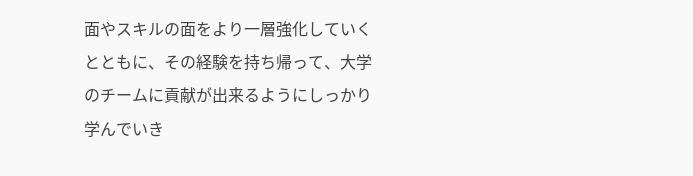面やスキルの面をより一層強化していくとともに、その経験を持ち帰って、大学のチームに貢献が出来るようにしっかり学んでいき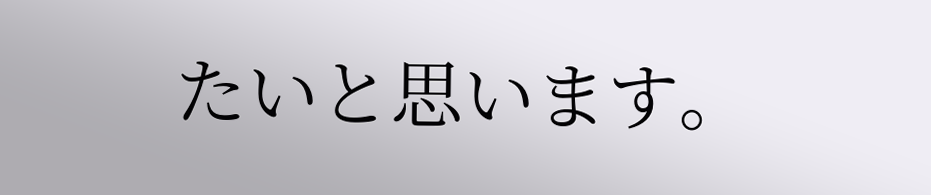たいと思います。